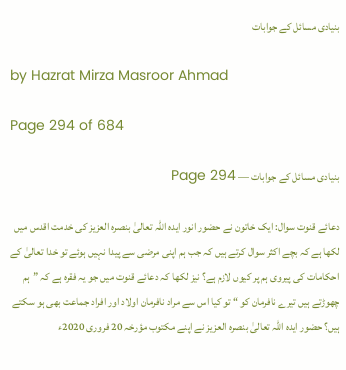بنیادی مسائل کے جوابات

by Hazrat Mirza Masroor Ahmad

Page 294 of 684

بنیادی مسائل کے جوابات — Page 294

دعائے قنوت سوال: ایک خاتون نے حضور انور ایدہ اللہ تعالیٰ بنصرہ العزیز کی خدمت اقدس میں لکھا ہے کہ بچے اکثر سوال کرتے ہیں کہ جب ہم اپنی مرضی سے پیدا نہیں ہوئے تو خدا تعالیٰ کے احکامات کی پیروی ہم پر کیوں لازم ہے؟ نیز لکھا کہ دعائے قنوت میں جو یہ فقرہ ہے کہ ”ہم چھوڑتے ہیں تیرے نافرمان کو “ تو کیا اس سے مراد نافرمان اولاد اور افراد جماعت بھی ہو سکتے ہیں؟ حضور ایدہ اللہ تعالیٰ بنصرہ العزیز نے اپنے مکتوب مؤرخہ 20 فروری 2020ء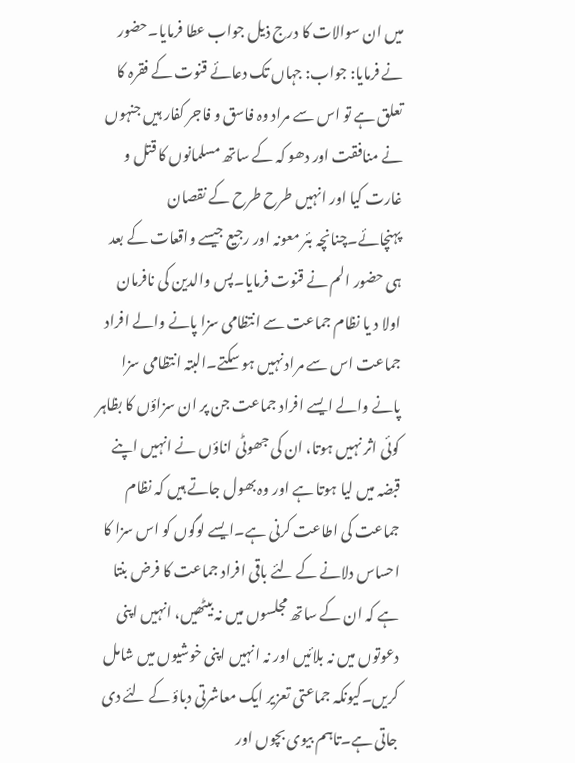میں ان سوالات کا درج ذیل جواب عطا فرمایا۔حضور نے فرمایا: جواب: جہاں تک دعائے قنوت کے فقرہ کا تعلق ہے تو اس سے مراد وہ فاسق و فاجر کفار ہیں جنہوں نے منافقت اور دھو کہ کے ساتھ مسلمانوں کا قتل و غارت کیا اور انہیں طرح طرح کے نقصان پہنچائے۔چنانچہ بئر معونہ اور رجیع جیسے واقعات کے بعد ہی حضور الم نے قنوت فرمایا۔پس والدین کی نافرمان اولا د یا نظام جماعت سے انتظامی سزا پانے والے افراد جماعت اس سے مراد نہیں ہو سکتے۔البتہ انتظامی سزا پانے والے ایسے افراد جماعت جن پر ان سزاؤں کا بظاہر کوئی اثر نہیں ہوتا، ان کی جھوٹی اناؤں نے انہیں اپنے قبضہ میں لیا ہوتا ہے اور وہ بھول جاتے ہیں کہ نظام جماعت کی اطاعت کرنی ہے۔ایسے لوگوں کو اس سزا کا احساس دلانے کے لئے باقی افراد جماعت کا فرض بنتا ہے کہ ان کے ساتھ مجلسوں میں نہ بیٹھیں، انہیں اپنی دعوتوں میں نہ بلائیں اور نہ انہیں اپنی خوشیوں میں شامل کریں۔کیونکہ جماعتی تعزیر ایک معاشرتی دباؤ کے لئے دی جاتی ہے۔تاہم بیوی بچوں اور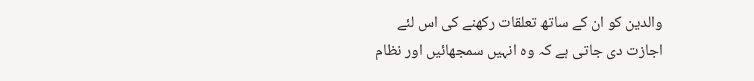والدین کو ان کے ساتھ تعلقات رکھنے کی اس لئے اجازت دی جاتی ہے کہ وہ انہیں سمجھائیں اور نظام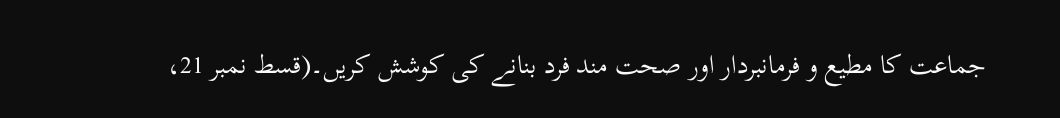جماعت کا مطیع و فرمانبردار اور صحت مند فرد بنانے کی کوشش کریں۔(قسط نمبر 21،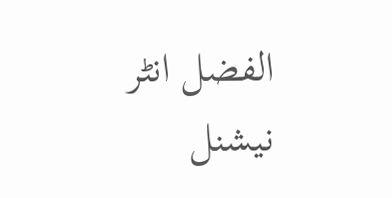الفضل انٹر نیشنل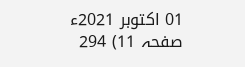01 اکتوبر 2021ء صفحہ 11) 294